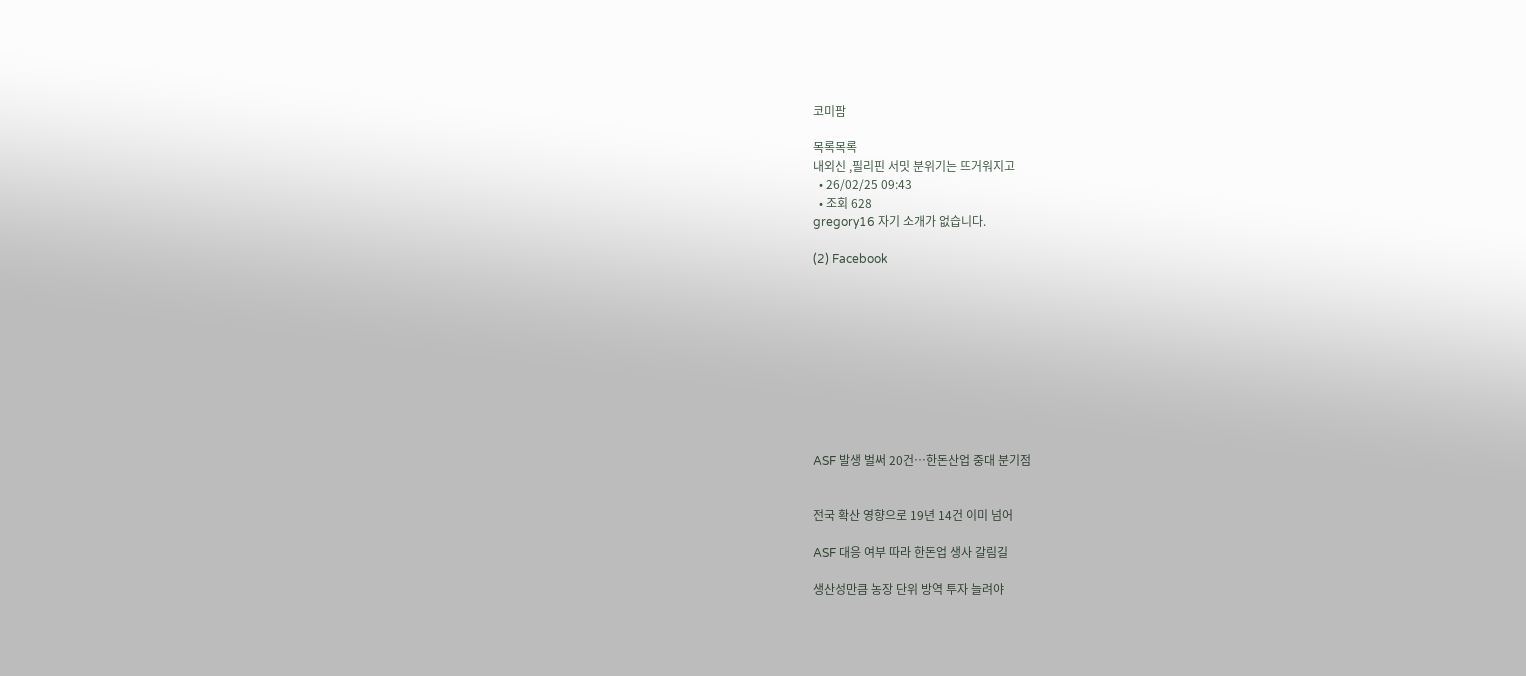코미팜

목록목록
내외신 ,필리핀 서밋 분위기는 뜨거워지고
  • 26/02/25 09:43
  • 조회 628
gregory16 자기 소개가 없습니다.

(2) Facebook










ASF 발생 벌써 20건…한돈산업 중대 분기점


전국 확산 영향으로 19년 14건 이미 넘어

ASF 대응 여부 따라 한돈업 생사 갈림길

생산성만큼 농장 단위 방역 투자 늘려야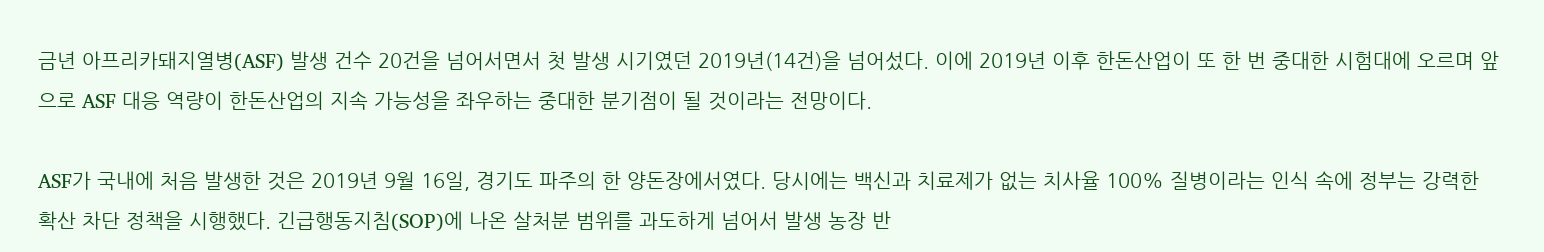금년 아프리카돼지열병(ASF) 발생 건수 20건을 넘어서면서 첫 발생 시기였던 2019년(14건)을 넘어섰다. 이에 2019년 이후 한돈산업이 또 한 번 중대한 시험대에 오르며 앞으로 ASF 대응 역량이 한돈산업의 지속 가능성을 좌우하는 중대한 분기점이 될 것이라는 전망이다.

ASF가 국내에 처음 발생한 것은 2019년 9월 16일, 경기도 파주의 한 양돈장에서였다. 당시에는 백신과 치료제가 없는 치사율 100% 질병이라는 인식 속에 정부는 강력한 확산 차단 정책을 시행했다. 긴급행동지침(SOP)에 나온 살처분 범위를 과도하게 넘어서 발생 농장 반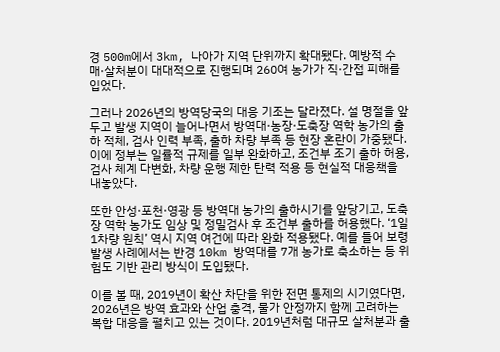경 500m에서 3km, 나아가 지역 단위까지 확대됐다. 예방적 수매·살처분이 대대적으로 진행되며 260여 농가가 직·간접 피해를 입었다.

그러나 2026년의 방역당국의 대응 기조는 달라졌다. 설 명절을 앞두고 발생 지역이 늘어나면서 방역대·농장·도축장 역학 농가의 출하 적체, 검사 인력 부족, 출하 차량 부족 등 현장 혼란이 가중됐다. 이에 정부는 일률적 규제를 일부 완화하고, 조건부 조기 출하 허용, 검사 체계 다변화, 차량 운행 제한 탄력 적용 등 현실적 대응책을 내놓았다.

또한 안성·포천·영광 등 방역대 농가의 출하시기를 앞당기고, 도축장 역학 농가도 임상 및 정밀검사 후 조건부 출하를 허용했다. ‘1일 1차량 원칙’ 역시 지역 여건에 따라 완화 적용됐다. 예를 들어 보령 발생 사례에서는 반경 10km 방역대를 7개 농가로 축소하는 등 위험도 기반 관리 방식이 도입됐다.

이를 볼 때, 2019년이 확산 차단을 위한 전면 통제의 시기였다면, 2026년은 방역 효과와 산업 충격, 물가 안정까지 함께 고려하는 복합 대응을 펼치고 있는 것이다. 2019년처럼 대규모 살처분과 출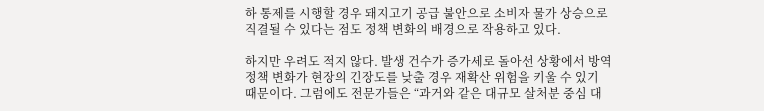하 통제를 시행할 경우 돼지고기 공급 불안으로 소비자 물가 상승으로 직결될 수 있다는 점도 정책 변화의 배경으로 작용하고 있다.

하지만 우려도 적지 않다. 발생 건수가 증가세로 돌아선 상황에서 방역 정책 변화가 현장의 긴장도를 낮출 경우 재확산 위험을 키울 수 있기 때문이다. 그럼에도 전문가들은 “과거와 같은 대규모 살처분 중심 대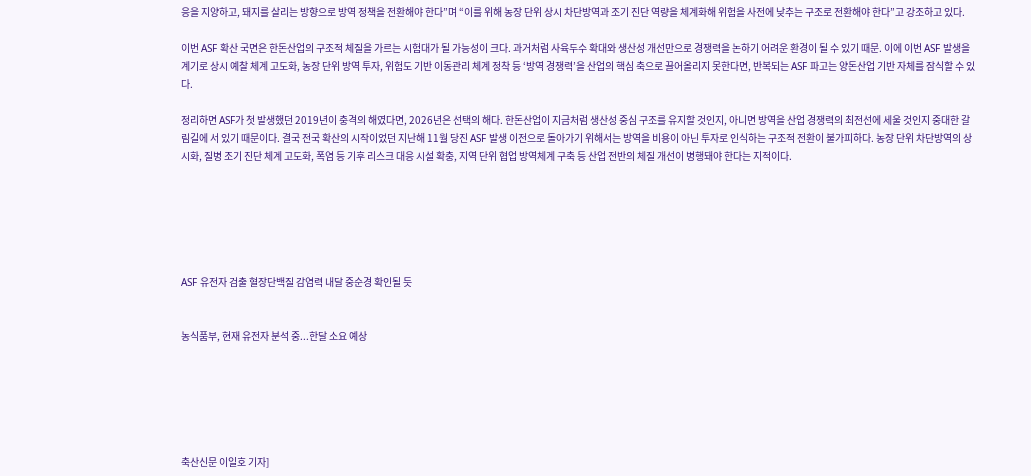응을 지양하고, 돼지를 살리는 방향으로 방역 정책을 전환해야 한다”며 “이를 위해 농장 단위 상시 차단방역과 조기 진단 역량을 체계화해 위험을 사전에 낮추는 구조로 전환해야 한다”고 강조하고 있다.

이번 ASF 확산 국면은 한돈산업의 구조적 체질을 가르는 시험대가 될 가능성이 크다. 과거처럼 사육두수 확대와 생산성 개선만으로 경쟁력을 논하기 어려운 환경이 될 수 있기 때문. 이에 이번 ASF 발생을 계기로 상시 예찰 체계 고도화, 농장 단위 방역 투자, 위험도 기반 이동관리 체계 정착 등 ‘방역 경쟁력’을 산업의 핵심 축으로 끌어올리지 못한다면, 반복되는 ASF 파고는 양돈산업 기반 자체를 잠식할 수 있다.

정리하면 ASF가 첫 발생했던 2019년이 충격의 해였다면, 2026년은 선택의 해다. 한돈산업이 지금처럼 생산성 중심 구조를 유지할 것인지, 아니면 방역을 산업 경쟁력의 최전선에 세울 것인지 중대한 갈림길에 서 있기 때문이다. 결국 전국 확산의 시작이었던 지난해 11월 당진 ASF 발생 이전으로 돌아가기 위해서는 방역을 비용이 아닌 투자로 인식하는 구조적 전환이 불가피하다. 농장 단위 차단방역의 상시화, 질병 조기 진단 체계 고도화, 폭염 등 기후 리스크 대응 시설 확충, 지역 단위 협업 방역체계 구축 등 산업 전반의 체질 개선이 병행돼야 한다는 지적이다.






ASF 유전자 검출 혈장단백질 감염력 내달 중순경 확인될 듯


농식품부, 현재 유전자 분석 중...한달 소요 예상






축산신문 이일호 기자]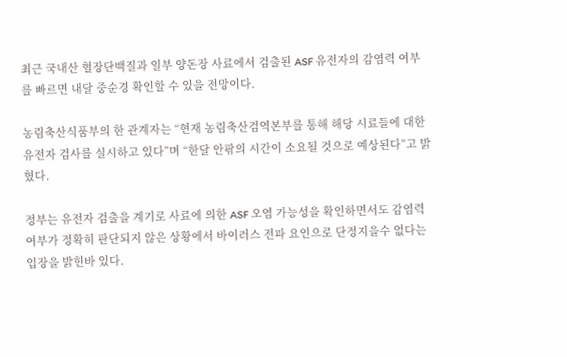최근 국내산 혈장단백질과 일부 양돈장 사료에서 검출된 ASF 유전자의 감염력 여부를 빠르면 내달 중순경 확인할 수 있을 전망이다.

농림축산식품부의 한 관계자는 “현재 농림축산검역본부를 통해 해당 시료들에 대한 유전자 검사를 실시하고 있다”며 “한달 안팎의 시간이 소요될 것으로 예상된다”고 밝혔다.

정부는 유전자 검출을 계기로 사료에 의한 ASF 오염 가능성을 확인하면서도 감염력 여부가 정확히 판단되지 않은 상황에서 바이러스 전파 요인으로 단정지을수 없다는 입장을 밝힌바 있다.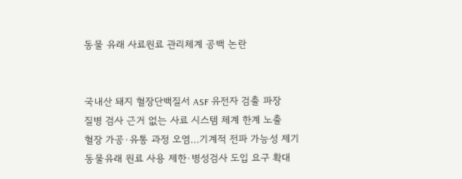동물 유래 사료원료 관리체계 공백 논란


국내산 돼지 혈장단백질서 ASF 유전자 검출 파장
질병 검사 근거 없는 사료 시스템 체계 한계 노출
혈장 가공·유통 과정 오염…기계적 전파 가능성 제기
동물유래 원료 사용 제한·병성검사 도입 요구 확대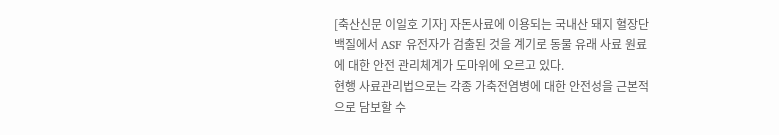[축산신문 이일호 기자] 자돈사료에 이용되는 국내산 돼지 혈장단백질에서 ASF 유전자가 검출된 것을 계기로 동물 유래 사료 원료에 대한 안전 관리체계가 도마위에 오르고 있다.
현행 사료관리법으로는 각종 가축전염병에 대한 안전성을 근본적으로 담보할 수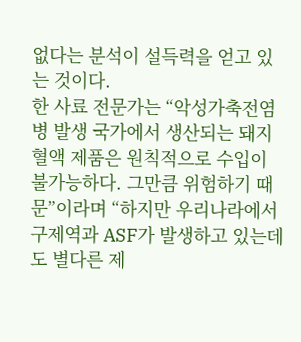없다는 분석이 설득력을 얻고 있는 것이다.
한 사료 전문가는 “악성가축전염병 발생 국가에서 생산되는 돼지 혈액 제품은 원칙적으로 수입이 불가능하다. 그만큼 위험하기 때문”이라며 “하지만 우리나라에서 구제역과 ASF가 발생하고 있는데도 별다른 제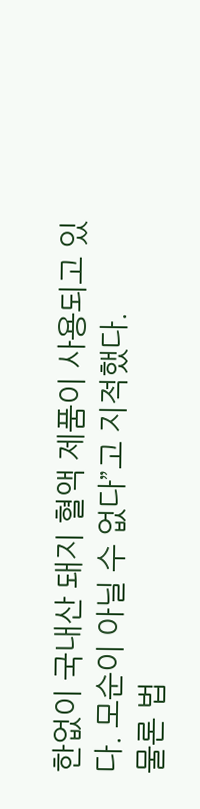한없이 국내산 돼지 혈액 제품이 사용되고 있다. 모순이 아닐 수 없다”고 지적했다.
물론 법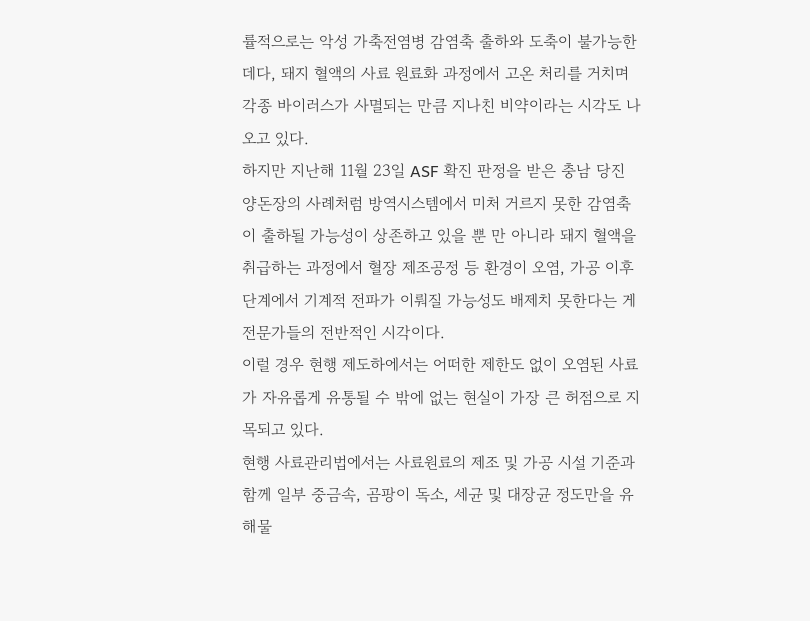률적으로는 악성 가축전염병 감염축 출하와 도축이 불가능한데다, 돼지 혈액의 사료 원료화 과정에서 고온 처리를 거치며 각종 바이러스가 사멸되는 만큼 지나친 비약이라는 시각도 나오고 있다.
하지만 지난해 11월 23일 ASF 확진 판정을 받은 충남 당진 양돈장의 사례처럼 방역시스템에서 미처 거르지 못한 감염축이 출하될 가능성이 상존하고 있을 뿐 만 아니라 돼지 혈액을 취급하는 과정에서 혈장 제조공정 등 환경이 오염, 가공 이후 단계에서 기계적 전파가 이뤄질 가능성도 배제치 못한다는 게 전문가들의 전반적인 시각이다.
이럴 경우 현행 제도하에서는 어떠한 제한도 없이 오염된 사료가 자유롭게 유통될 수 밖에 없는 현실이 가장 큰 허점으로 지목되고 있다.
현행 사료관리법에서는 사료원료의 제조 및 가공 시설 기준과 함께 일부 중금속, 곰팡이 독소, 세균 및 대장균 정도만을 유해물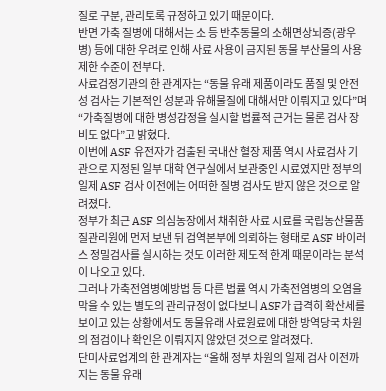질로 구분, 관리토록 규정하고 있기 때문이다.
반면 가축 질병에 대해서는 소 등 반추동물의 소해면상뇌증(광우병) 등에 대한 우려로 인해 사료 사용이 금지된 동물 부산물의 사용 제한 수준이 전부다.
사료검정기관의 한 관계자는 “동물 유래 제품이라도 품질 및 안전성 검사는 기본적인 성분과 유해물질에 대해서만 이뤄지고 있다”며 “가축질병에 대한 병성감정을 실시할 법률적 근거는 물론 검사 장비도 없다”고 밝혔다.
이번에 ASF 유전자가 검출된 국내산 혈장 제품 역시 사료검사 기관으로 지정된 일부 대학 연구실에서 보관중인 시료였지만 정부의 일제 ASF 검사 이전에는 어떠한 질병 검사도 받지 않은 것으로 알려졌다.
정부가 최근 ASF 의심농장에서 채취한 사료 시료를 국립농산물품질관리원에 먼저 보낸 뒤 검역본부에 의뢰하는 형태로 ASF 바이러스 정밀검사를 실시하는 것도 이러한 제도적 한계 때문이라는 분석이 나오고 있다.
그러나 가축전염병예방법 등 다른 법률 역시 가축전염병의 오염을 막을 수 있는 별도의 관리규정이 없다보니 ASF가 급격히 확산세를 보이고 있는 상황에서도 동물유래 사료원료에 대한 방역당국 차원의 점검이나 확인은 이뤄지지 않았던 것으로 알려졌다.
단미사료업계의 한 관계자는 “올해 정부 차원의 일제 검사 이전까지는 동물 유래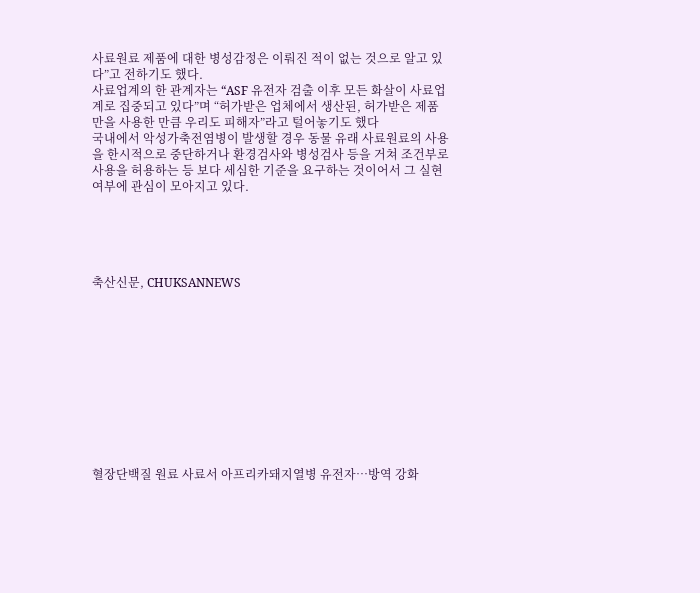사료원료 제품에 대한 병성감정은 이뤄진 적이 없는 것으로 알고 있다”고 전하기도 했다.
사료업계의 한 관계자는 “ASF 유전자 검출 이후 모든 화살이 사료업계로 집중되고 있다”며 “허가받은 업체에서 생산된, 허가받은 제품만을 사용한 만큼 우리도 피해자”라고 털어놓기도 했다
국내에서 악성가축전염병이 발생할 경우 동물 유래 사료원료의 사용을 한시적으로 중단하거나 환경검사와 병성검사 등을 거쳐 조건부로 사용을 허용하는 등 보다 세심한 기준을 요구하는 것이어서 그 실현 여부에 관심이 모아지고 있다.





축산신문, CHUKSANNEWS











혈장단백질 원료 사료서 아프리카돼지열병 유전자…방역 강화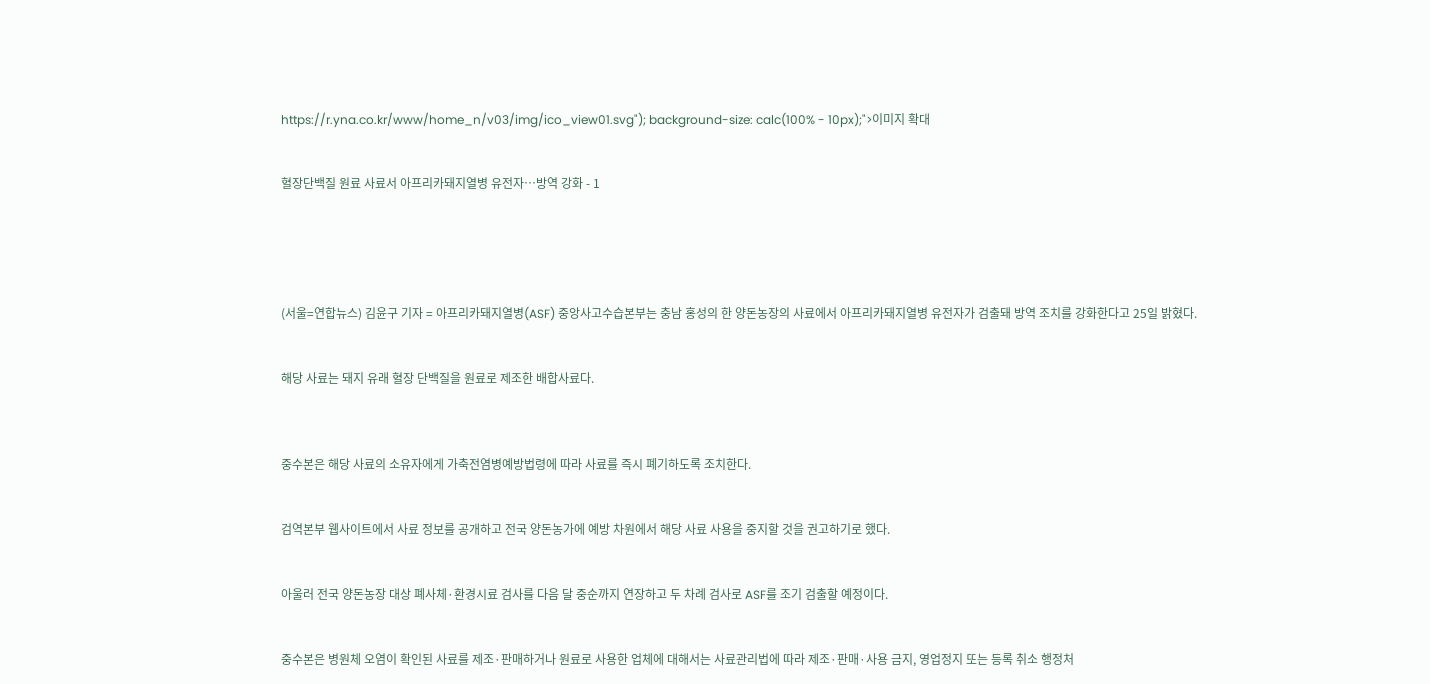https://r.yna.co.kr/www/home_n/v03/img/ico_view01.svg"); background-size: calc(100% - 10px);">이미지 확대


혈장단백질 원료 사료서 아프리카돼지열병 유전자…방역 강화 - 1





(서울=연합뉴스) 김윤구 기자 = 아프리카돼지열병(ASF) 중앙사고수습본부는 충남 홍성의 한 양돈농장의 사료에서 아프리카돼지열병 유전자가 검출돼 방역 조치를 강화한다고 25일 밝혔다.


해당 사료는 돼지 유래 혈장 단백질을 원료로 제조한 배합사료다.



중수본은 해당 사료의 소유자에게 가축전염병예방법령에 따라 사료를 즉시 폐기하도록 조치한다.


검역본부 웹사이트에서 사료 정보를 공개하고 전국 양돈농가에 예방 차원에서 해당 사료 사용을 중지할 것을 권고하기로 했다.


아울러 전국 양돈농장 대상 폐사체·환경시료 검사를 다음 달 중순까지 연장하고 두 차례 검사로 ASF를 조기 검출할 예정이다.


중수본은 병원체 오염이 확인된 사료를 제조·판매하거나 원료로 사용한 업체에 대해서는 사료관리법에 따라 제조·판매·사용 금지, 영업정지 또는 등록 취소 행정처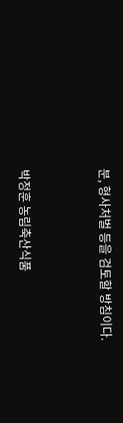분, 형사처벌 등을 검토할 방침이다.


박정훈 농림축산식품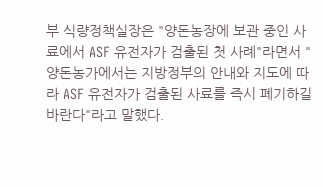부 식량정책실장은 "양돈농장에 보관 중인 사료에서 ASF 유전자가 검출된 첫 사례"라면서 "양돈농가에서는 지방정부의 안내와 지도에 따라 ASF 유전자가 검출된 사료를 즉시 폐기하길 바란다"라고 말했다.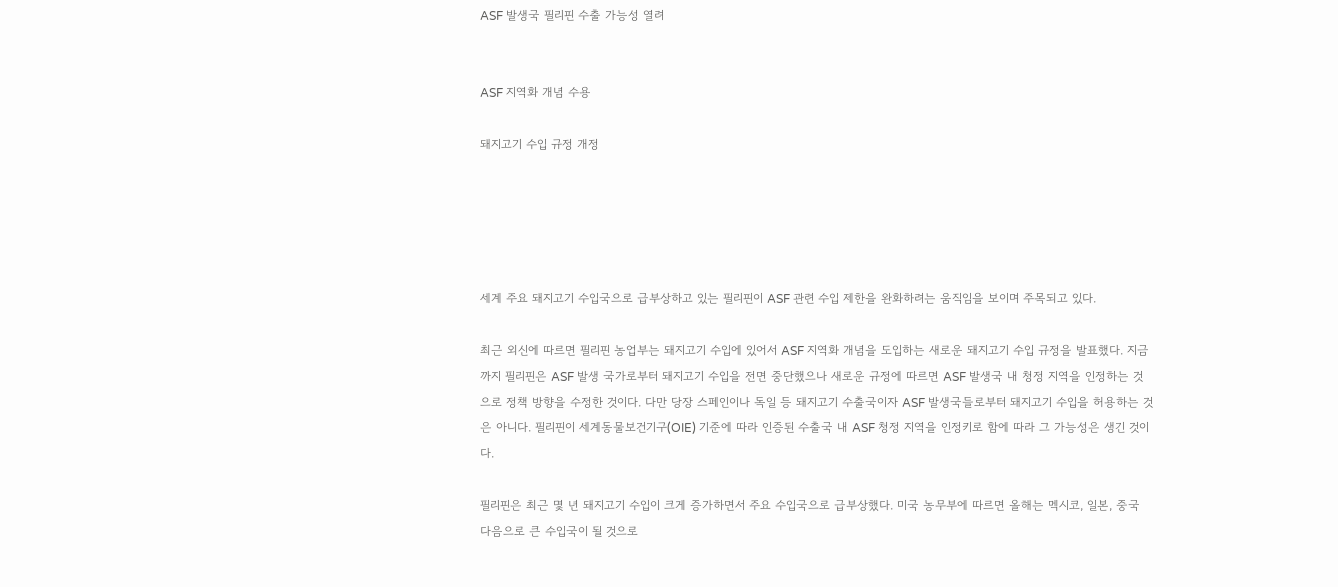ASF 발생국 필리핀 수출 가능성 열려


ASF 지역화 개념 수용

돼지고기 수입 규정 개정





세계 주요 돼지고기 수입국으로 급부상하고 있는 필리핀이 ASF 관련 수입 제한을 완화하려는 움직임을 보이며 주목되고 있다.

최근 외신에 따르면 필리핀 농업부는 돼지고기 수입에 있어서 ASF 지역화 개념을 도입하는 새로운 돼지고기 수입 규정을 발표했다. 지금까지 필리핀은 ASF 발생 국가로부터 돼지고기 수입을 전면 중단했으나 새로운 규정에 따르면 ASF 발생국 내 청정 지역을 인정하는 것으로 정책 방향을 수정한 것이다. 다만 당장 스페인이나 독일 등 돼지고기 수출국이자 ASF 발생국들로부터 돼지고기 수입을 허용하는 것은 아니다. 필리핀이 세계동물보건기구(OIE) 기준에 따라 인증된 수출국 내 ASF 청정 지역을 인정키로 함에 따라 그 가능성은 생긴 것이다.

필리핀은 최근 몇 년 돼지고기 수입이 크게 증가하면서 주요 수입국으로 급부상했다. 미국 농무부에 따르면 올해는 멕시코, 일본, 중국 다음으로 큰 수입국이 될 것으로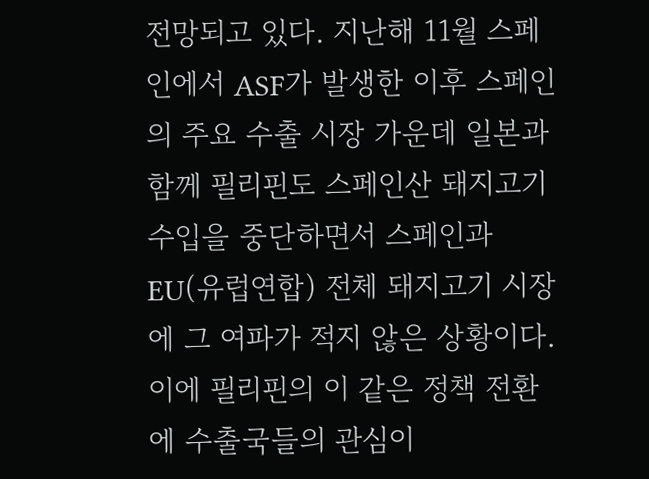전망되고 있다. 지난해 11월 스페인에서 ASF가 발생한 이후 스페인의 주요 수출 시장 가운데 일본과 함께 필리핀도 스페인산 돼지고기 수입을 중단하면서 스페인과 EU(유럽연합) 전체 돼지고기 시장에 그 여파가 적지 않은 상황이다. 이에 필리핀의 이 같은 정책 전환에 수출국들의 관심이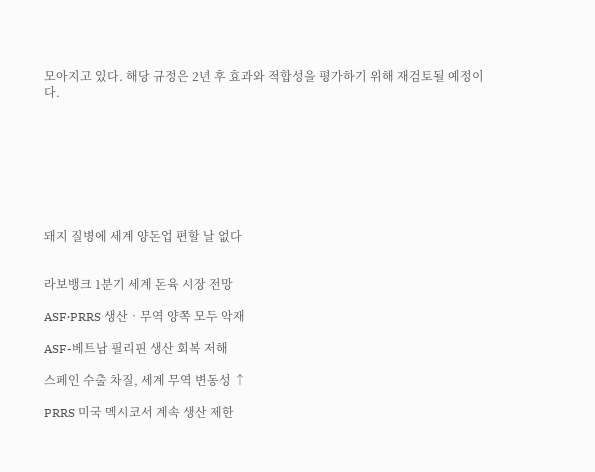모아지고 있다. 해당 규정은 2년 후 효과와 적합성을 평가하기 위해 재검토될 예정이다.








돼지 질병에 세계 양돈업 편할 날 없다


라보뱅크 1분기 세계 돈육 시장 전망

ASF‧PRRS 생산‧무역 양쪽 모두 악재

ASF-베트남 필리핀 생산 회복 저해

스페인 수출 차질, 세계 무역 변동성 ↑

PRRS 미국 멕시코서 계속 생산 제한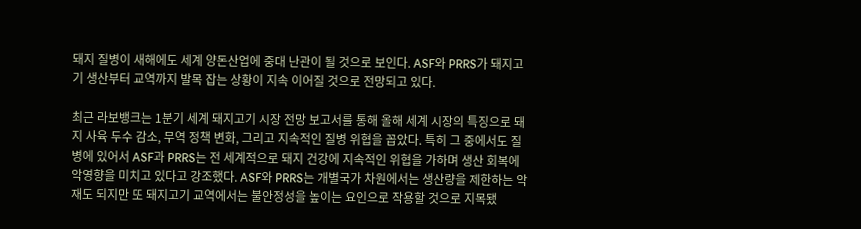돼지 질병이 새해에도 세계 양돈산업에 중대 난관이 될 것으로 보인다. ASF와 PRRS가 돼지고기 생산부터 교역까지 발목 잡는 상황이 지속 이어질 것으로 전망되고 있다.

최근 라보뱅크는 1분기 세계 돼지고기 시장 전망 보고서를 통해 올해 세계 시장의 특징으로 돼지 사육 두수 감소, 무역 정책 변화, 그리고 지속적인 질병 위협을 꼽았다. 특히 그 중에서도 질병에 있어서 ASF과 PRRS는 전 세계적으로 돼지 건강에 지속적인 위협을 가하며 생산 회복에 악영향을 미치고 있다고 강조했다. ASF와 PRRS는 개별국가 차원에서는 생산량을 제한하는 악재도 되지만 또 돼지고기 교역에서는 불안정성을 높이는 요인으로 작용할 것으로 지목됐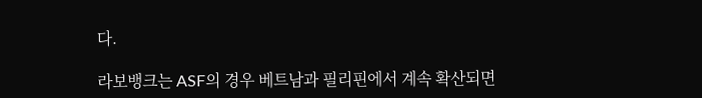다.

라보뱅크는 ASF의 경우 베트남과 필리핀에서 계속 확산되면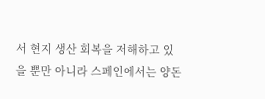서 현지 생산 회복을 저해하고 있을 뿐만 아니라 스페인에서는 양돈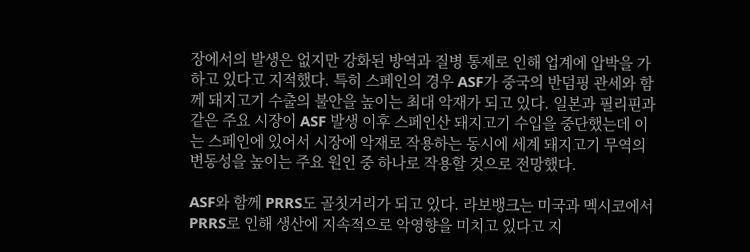장에서의 발생은 없지만 강화된 방역과 질병 통제로 인해 업계에 압박을 가하고 있다고 지적했다. 특히 스페인의 경우 ASF가 중국의 반덤핑 관세와 함께 돼지고기 수출의 불안을 높이는 최대 악재가 되고 있다. 일본과 필리핀과 같은 주요 시장이 ASF 발생 이후 스페인산 돼지고기 수입을 중단했는데 이는 스페인에 있어서 시장에 악재로 작용하는 동시에 세계 돼지고기 무역의 변동성을 높이는 주요 원인 중 하나로 작용할 것으로 전망했다.

ASF와 함께 PRRS도 골칫거리가 되고 있다. 라보뱅크는 미국과 멕시코에서 PRRS로 인해 생산에 지속적으로 악영향을 미치고 있다고 지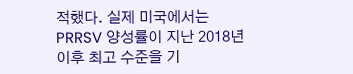적했다. 실제 미국에서는 PRRSV 양성률이 지난 2018년 이후 최고 수준을 기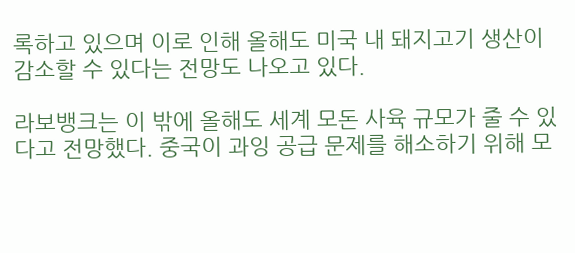록하고 있으며 이로 인해 올해도 미국 내 돼지고기 생산이 감소할 수 있다는 전망도 나오고 있다.

라보뱅크는 이 밖에 올해도 세계 모돈 사육 규모가 줄 수 있다고 전망했다. 중국이 과잉 공급 문제를 해소하기 위해 모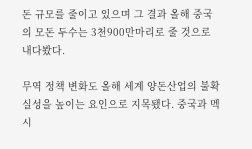돈 규모를 줄이고 있으며 그 결과 올해 중국의 모돈 두수는 3천900만마리로 줄 것으로 내다봤다.

무역 정책 변화도 올해 세계 양돈산업의 불확실성을 높이는 요인으로 지목됐다. 중국과 멕시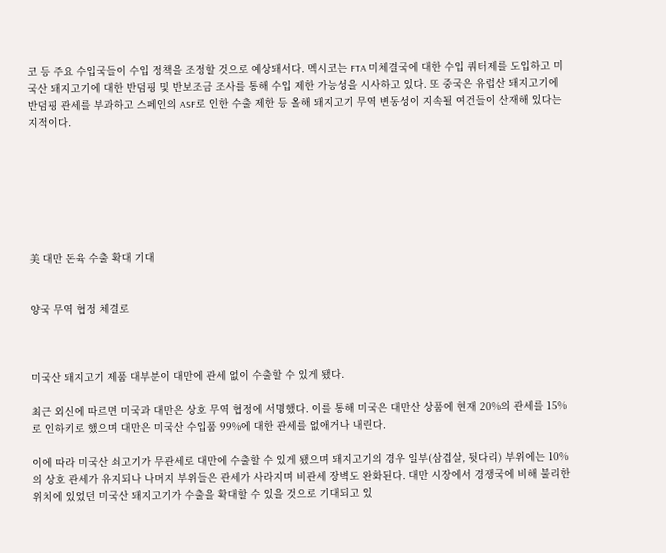코 등 주요 수입국들이 수입 정책을 조정할 것으로 예상돼서다. 멕시코는 FTA 미체결국에 대한 수입 쿼터제를 도입하고 미국산 돼지고기에 대한 반덤핑 및 반보조금 조사를 통해 수입 제한 가능성을 시사하고 있다. 또 중국은 유럽산 돼지고기에 반덤핑 관세를 부과하고 스페인의 ASF로 인한 수출 제한 등 올해 돼지고기 무역 변동성이 지속될 여건들이 산재해 있다는 지적이다.







美 대만 돈육 수출 확대 기대


양국 무역 협정 체결로



미국산 돼지고기 제품 대부분이 대만에 관세 없이 수출할 수 있게 됐다.

최근 외신에 따르면 미국과 대만은 상호 무역 협정에 서명했다. 이를 통해 미국은 대만산 상품에 현재 20%의 관세를 15%로 인하키로 했으며 대만은 미국산 수입품 99%에 대한 관세를 없애거나 내린다.

이에 따라 미국산 쇠고기가 무관세로 대만에 수출할 수 있게 됐으며 돼지고기의 경우 일부(삼겹살, 뒷다리) 부위에는 10%의 상호 관세가 유지되나 나머지 부위들은 관세가 사라지며 비관세 장벽도 완화된다. 대만 시장에서 경쟁국에 비해 불리한 위치에 있었던 미국산 돼지고기가 수출을 확대할 수 있을 것으로 기대되고 있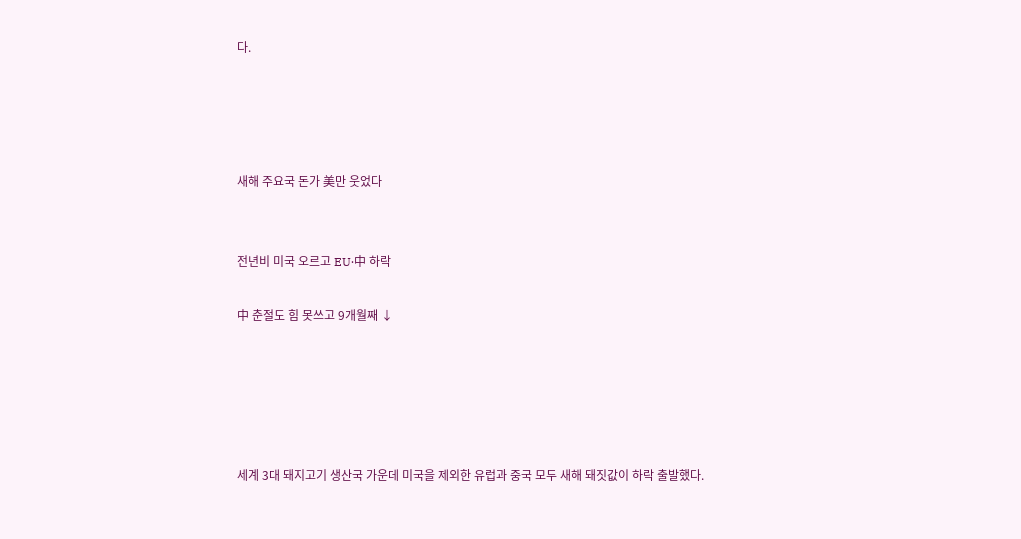다.




새해 주요국 돈가 美만 웃었다


전년비 미국 오르고 EU‧中 하락

中 춘절도 힘 못쓰고 9개월째 ↓





세계 3대 돼지고기 생산국 가운데 미국을 제외한 유럽과 중국 모두 새해 돼짓값이 하락 출발했다.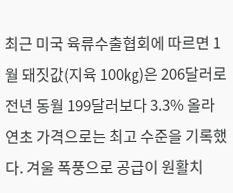최근 미국 육류수출협회에 따르면 1월 돼짓값(지육 100㎏)은 206달러로 전년 동월 199달러보다 3.3% 올라 연초 가격으로는 최고 수준을 기록했다. 겨울 폭풍으로 공급이 원활치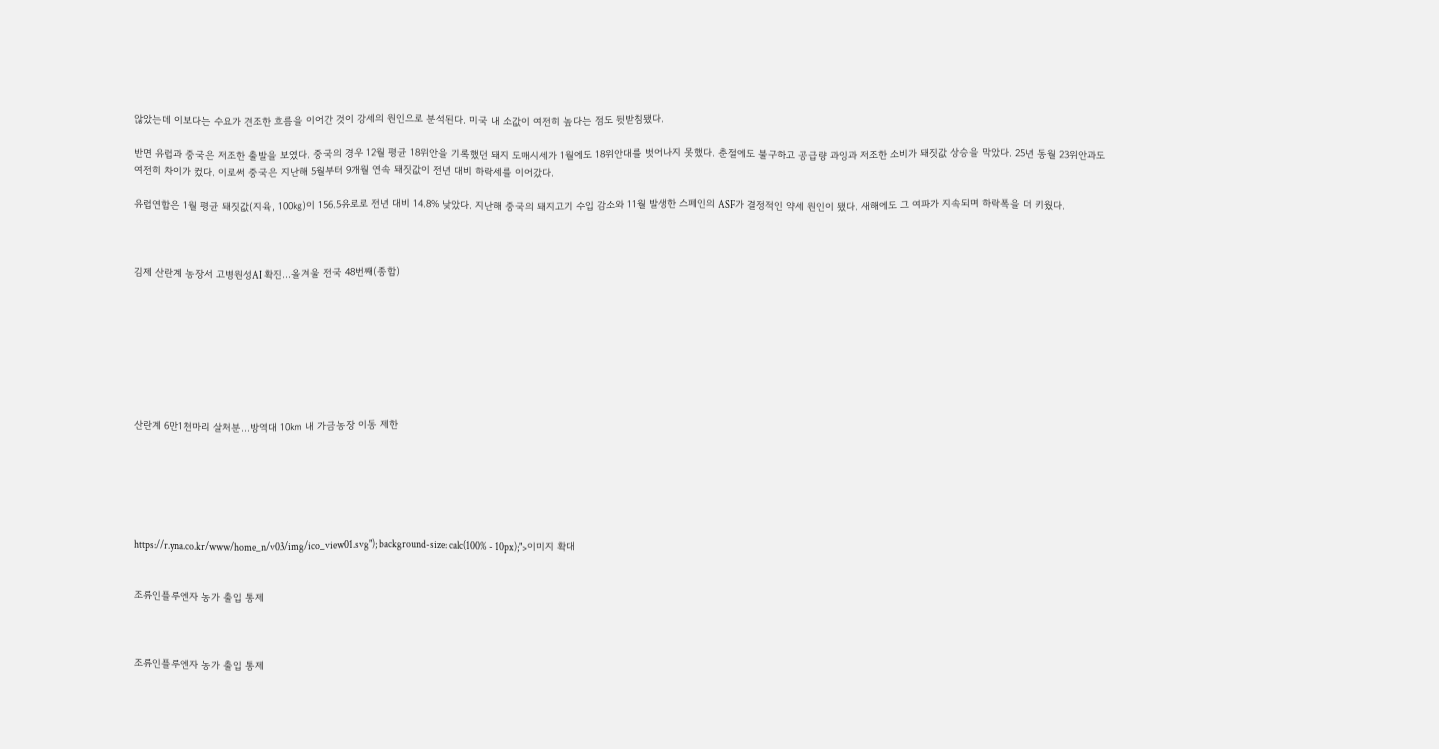않았는데 이보다는 수요가 견조한 흐름을 이어간 것이 강세의 원인으로 분석된다. 미국 내 소값이 여전히 높다는 점도 뒷받침됐다.

반면 유럽과 중국은 저조한 출발을 보였다. 중국의 경우 12월 평균 18위안을 기록했던 돼지 도매시세가 1월에도 18위안대를 벗어나지 못했다. 춘절에도 불구하고 공급량 과잉과 저조한 소비가 돼짓값 상승을 막았다. 25년 동월 23위안과도 여전히 차이가 컸다. 이로써 중국은 지난해 5월부터 9개월 연속 돼짓값이 전년 대비 하락세를 이어갔다.

유럽연합은 1월 평균 돼짓값(지육, 100㎏)이 156.5유로로 전년 대비 14.8% 낮았다. 지난해 중국의 돼지고기 수입 감소와 11월 발생한 스페인의 ASF가 결정적인 약세 원인이 됐다. 새해에도 그 여파가 지속되며 하락폭을 더 키웠다.



김제 산란계 농장서 고병원성AI 확진…올겨울 전국 48번째(종합)








산란계 6만1천마리 살처분…방역대 10㎞ 내 가금농장 이동 제한






https://r.yna.co.kr/www/home_n/v03/img/ico_view01.svg"); background-size: calc(100% - 10px);">이미지 확대


조류인플루엔자 농가 출입 통제



조류인플루엔자 농가 출입 통제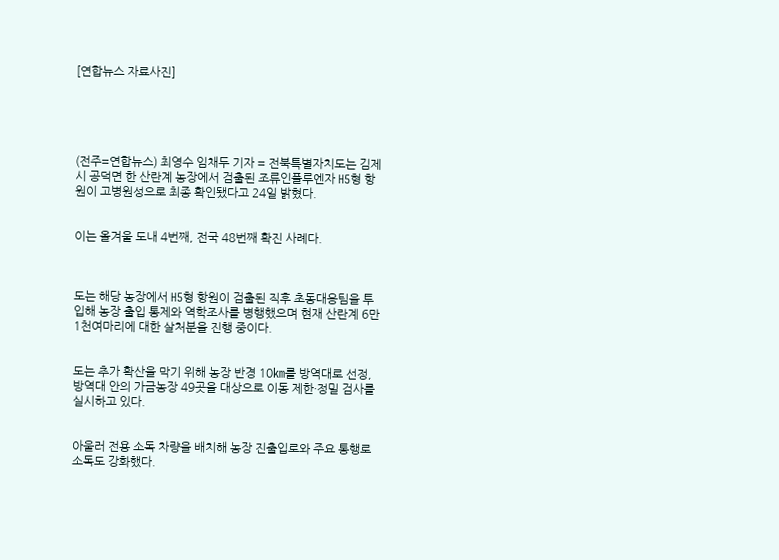[연합뉴스 자료사진]





(전주=연합뉴스) 최영수 임채두 기자 = 전북특별자치도는 김제시 공덕면 한 산란계 농장에서 검출된 조류인플루엔자 H5형 항원이 고병원성으로 최종 확인됐다고 24일 밝혔다.


이는 올겨울 도내 4번째, 전국 48번째 확진 사례다.



도는 해당 농장에서 H5형 항원이 검출된 직후 초동대응팀을 투입해 농장 출입 통제와 역학조사를 병행했으며 현재 산란계 6만1천여마리에 대한 살처분을 진행 중이다.


도는 추가 확산을 막기 위해 농장 반경 10㎞를 방역대로 선정, 방역대 안의 가금농장 49곳을 대상으로 이동 제한·정밀 검사를 실시하고 있다.


아울러 전용 소독 차량을 배치해 농장 진출입로와 주요 통행로 소독도 강화했다.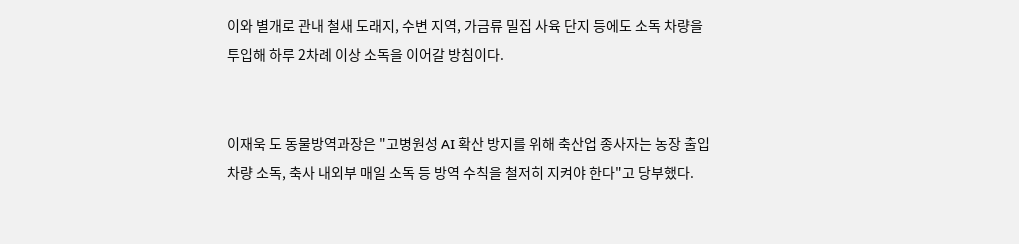이와 별개로 관내 철새 도래지, 수변 지역, 가금류 밀집 사육 단지 등에도 소독 차량을 투입해 하루 2차례 이상 소독을 이어갈 방침이다.


이재욱 도 동물방역과장은 "고병원성 AI 확산 방지를 위해 축산업 종사자는 농장 출입 차량 소독, 축사 내외부 매일 소독 등 방역 수칙을 철저히 지켜야 한다"고 당부했다.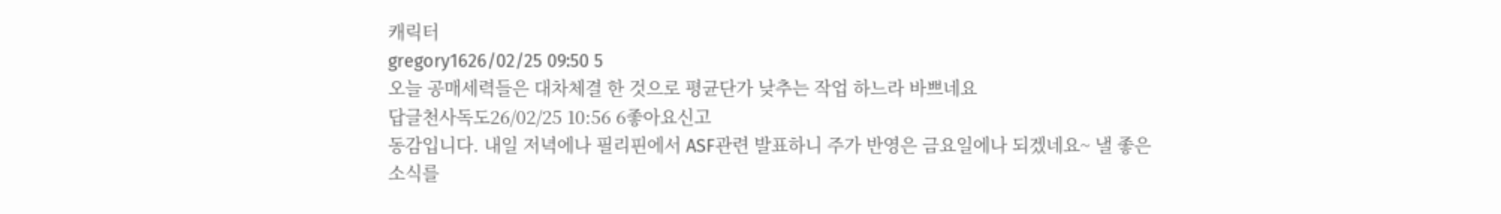캐릭터
gregory1626/02/25 09:50 5
오늘 공매세력들은 대차체결 한 것으로 평균단가 낮추는 작업 하느라 바쁘네요
답글천사독도26/02/25 10:56 6좋아요신고
동감입니다. 내일 저녁에나 필리핀에서 ASF관련 발표하니 주가 반영은 금요일에나 되겠네요~ 낼 좋은 소식를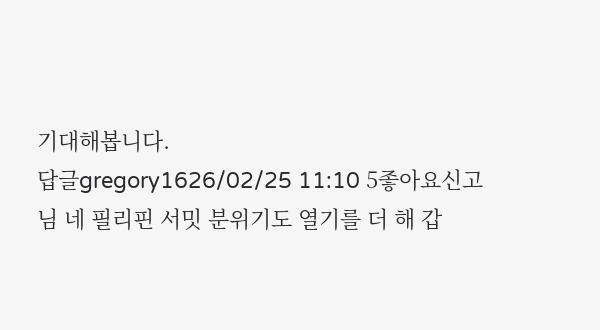기대해봅니다.
답글gregory1626/02/25 11:10 5좋아요신고
님 네 필리핀 서밋 분위기도 열기를 더 해 갑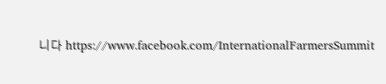니다 https://www.facebook.com/InternationalFarmersSummit